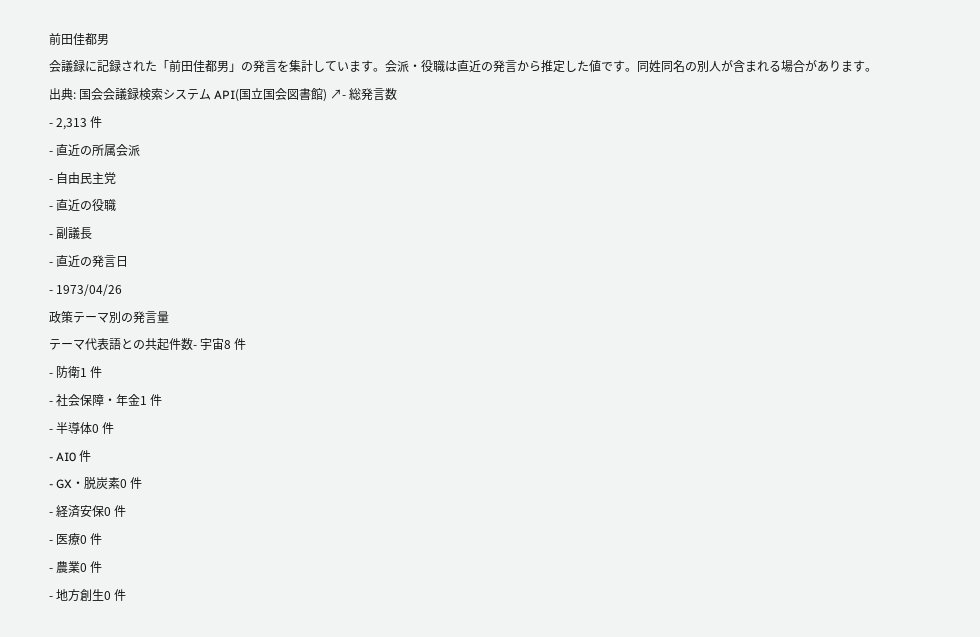前田佳都男
会議録に記録された「前田佳都男」の発言を集計しています。会派・役職は直近の発言から推定した値です。同姓同名の別人が含まれる場合があります。
出典: 国会会議録検索システム API(国立国会図書館) ↗- 総発言数
- 2,313 件
- 直近の所属会派
- 自由民主党
- 直近の役職
- 副議長
- 直近の発言日
- 1973/04/26
政策テーマ別の発言量
テーマ代表語との共起件数- 宇宙8 件
- 防衛1 件
- 社会保障・年金1 件
- 半導体0 件
- AI0 件
- GX・脱炭素0 件
- 経済安保0 件
- 医療0 件
- 農業0 件
- 地方創生0 件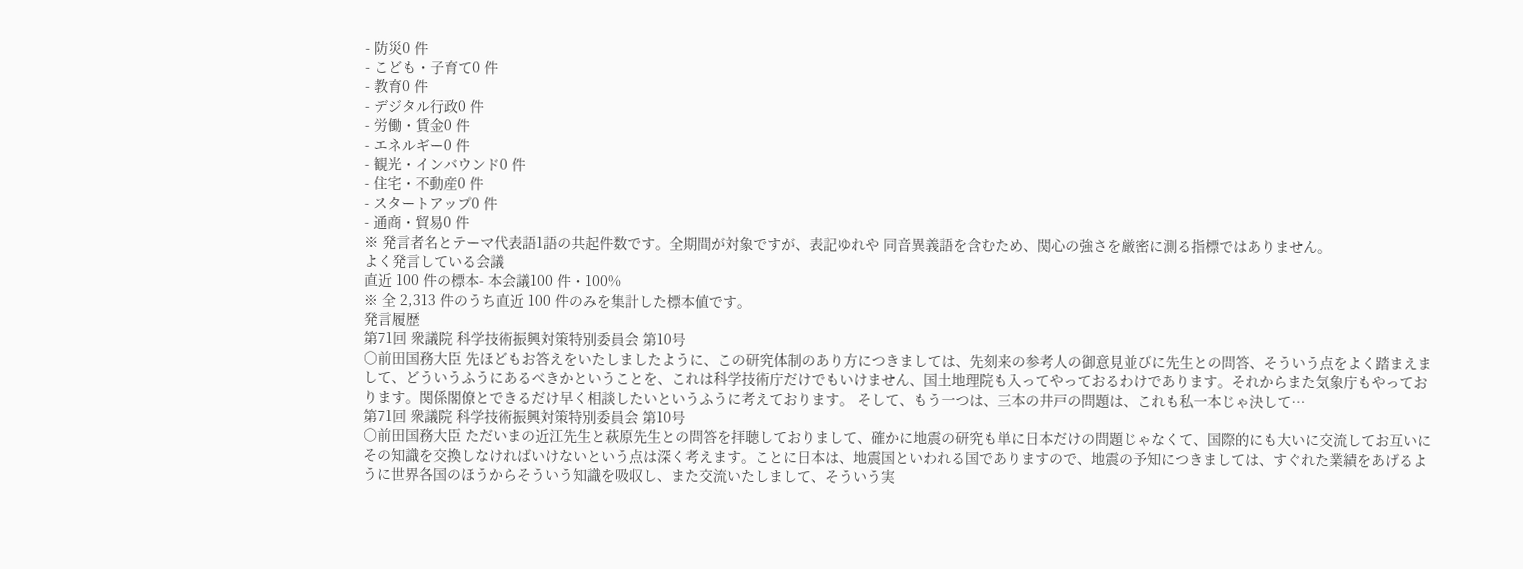- 防災0 件
- こども・子育て0 件
- 教育0 件
- デジタル行政0 件
- 労働・賃金0 件
- エネルギー0 件
- 観光・インバウンド0 件
- 住宅・不動産0 件
- スタートアップ0 件
- 通商・貿易0 件
※ 発言者名とテーマ代表語1語の共起件数です。全期間が対象ですが、表記ゆれや 同音異義語を含むため、関心の強さを厳密に測る指標ではありません。
よく発言している会議
直近 100 件の標本- 本会議100 件・100%
※ 全 2,313 件のうち直近 100 件のみを集計した標本値です。
発言履歴
第71回 衆議院 科学技術振興対策特別委員会 第10号
○前田国務大臣 先ほどもお答えをいたしましたように、この研究体制のあり方につきましては、先刻来の参考人の御意見並びに先生との問答、そういう点をよく踏まえまして、どういうふうにあるべきかということを、これは科学技術庁だけでもいけません、国土地理院も入ってやっておるわけであります。それからまた気象庁もやっております。関係閣僚とできるだけ早く相談したいというふうに考えております。 そして、もう一つは、三本の井戸の問題は、これも私一本じゃ決して…
第71回 衆議院 科学技術振興対策特別委員会 第10号
○前田国務大臣 ただいまの近江先生と萩原先生との問答を拝聴しておりまして、確かに地震の研究も単に日本だけの問題じゃなくて、国際的にも大いに交流してお互いにその知識を交換しなければいけないという点は深く考えます。ことに日本は、地震国といわれる国でありますので、地震の予知につきましては、すぐれた業績をあげるように世界各国のほうからそういう知識を吸収し、また交流いたしまして、そういう実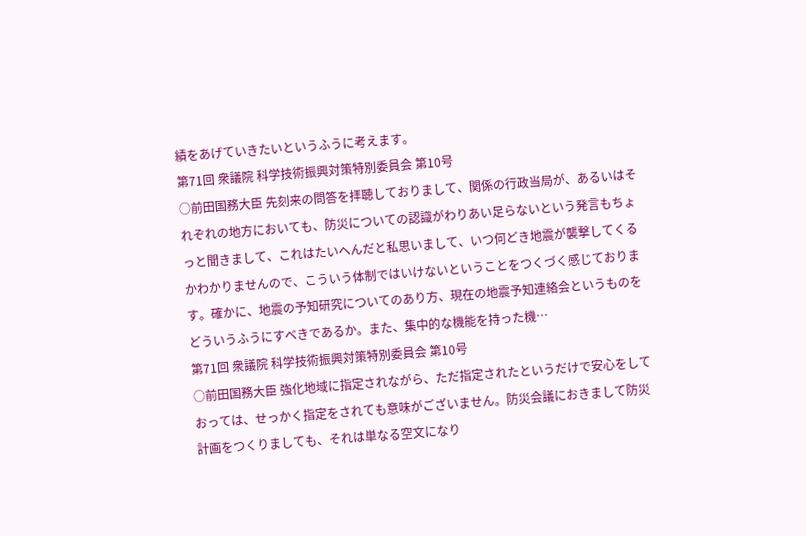績をあげていきたいというふうに考えます。
第71回 衆議院 科学技術振興対策特別委員会 第10号
○前田国務大臣 先刻来の問答を拝聴しておりまして、関係の行政当局が、あるいはそれぞれの地方においても、防災についての認識がわりあい足らないという発言もちょっと聞きまして、これはたいへんだと私思いまして、いつ何どき地震が襲撃してくるかわかりませんので、こういう体制ではいけないということをつくづく感じております。確かに、地震の予知研究についてのあり方、現在の地震予知連絡会というものをどういうふうにすべきであるか。また、集中的な機能を持った機…
第71回 衆議院 科学技術振興対策特別委員会 第10号
○前田国務大臣 強化地域に指定されながら、ただ指定されたというだけで安心をしておっては、せっかく指定をされても意味がございません。防災会議におきまして防災計画をつくりましても、それは単なる空文になり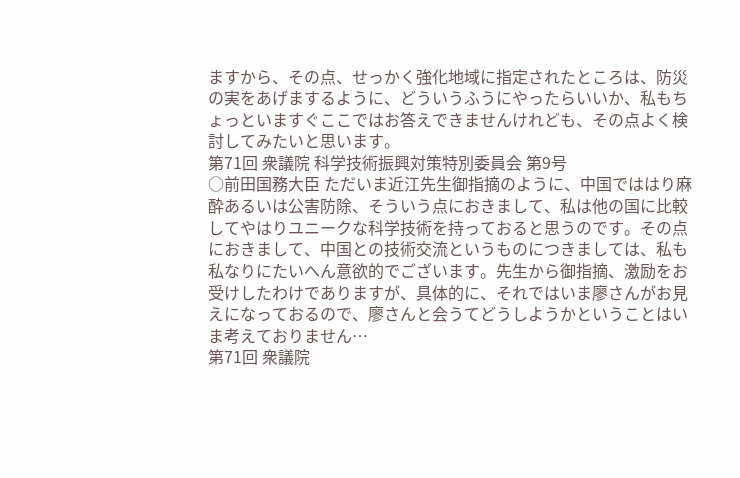ますから、その点、せっかく強化地域に指定されたところは、防災の実をあげまするように、どういうふうにやったらいいか、私もちょっといますぐここではお答えできませんけれども、その点よく検討してみたいと思います。
第71回 衆議院 科学技術振興対策特別委員会 第9号
○前田国務大臣 ただいま近江先生御指摘のように、中国でははり麻酔あるいは公害防除、そういう点におきまして、私は他の国に比較してやはりユニークな科学技術を持っておると思うのです。その点におきまして、中国との技術交流というものにつきましては、私も私なりにたいへん意欲的でございます。先生から御指摘、激励をお受けしたわけでありますが、具体的に、それではいま廖さんがお見えになっておるので、廖さんと会うてどうしようかということはいま考えておりません…
第71回 衆議院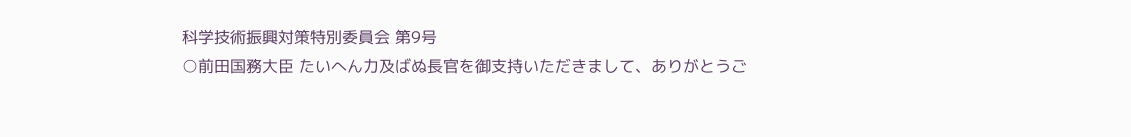科学技術振興対策特別委員会 第9号
○前田国務大臣 たいへん力及ばぬ長官を御支持いただきまして、ありがとうご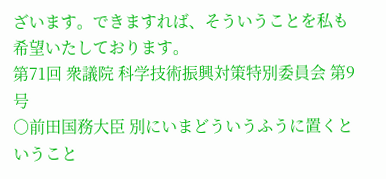ざいます。できますれば、そういうことを私も希望いたしております。
第71回 衆議院 科学技術振興対策特別委員会 第9号
○前田国務大臣 別にいまどういうふうに置くということ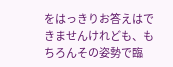をはっきりお答えはできませんけれども、もちろんその姿勢で臨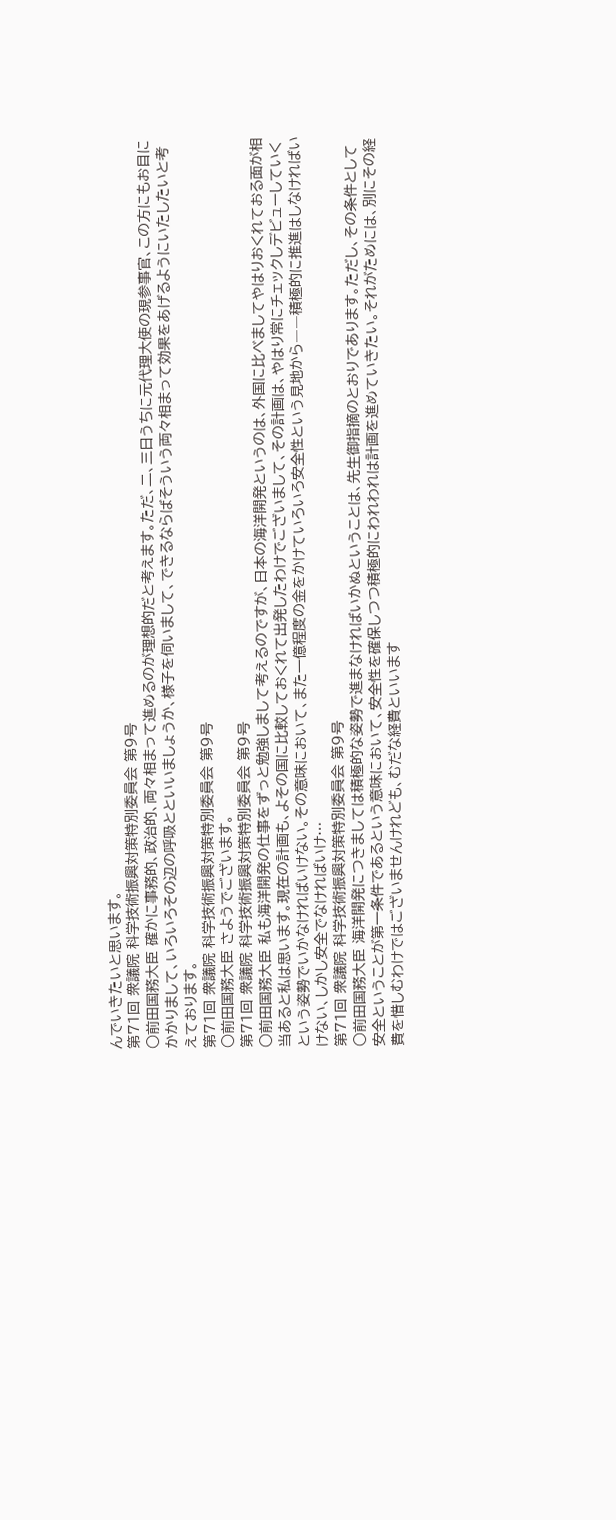んでいきたいと思います。
第71回 衆議院 科学技術振興対策特別委員会 第9号
○前田国務大臣 確かに事務的、政治的、両々相まって進めるのが理想的だと考えます。ただ、二、三日うちに元代理大使の現参事官、この方にもお目にかかりまして、いろいろその辺の呼吸とといいましょうか、様子を伺いまして、できるならばそういう両々相まって効果をあげるようにいたしたいと考えております。
第71回 衆議院 科学技術振興対策特別委員会 第9号
○前田国務大臣 さようでございます。
第71回 衆議院 科学技術振興対策特別委員会 第9号
○前田国務大臣 私も海洋開発の仕事をずっと勉強しまして考えるのですが、日本の海洋開発というのは、外国に比べましてやはりおくれておる面が相当あると私は思います。現在の計画も、よその国に比較しておくれて出発したわけでございまして、その計画は、やはり常にチェックしデビューしていくという姿勢でいかなければいけない。その意味において、また一億程度の金をかけていろいろ安全性という見地から――積極的に推進はしなければいけない、しかし安全でなければいけ…
第71回 衆議院 科学技術振興対策特別委員会 第9号
○前田国務大臣 海洋開発につきましては積極的な姿勢で進まなければいかぬということは、先生御指摘のとおりであります。ただし、その条件として安全ということが第一条件であるという意味において、安全性を確保しつつ積極的にわれわれは計画を進めていきたい。それがためには、別にその経費を惜しむわけではございませんけれども、むだな経費といいます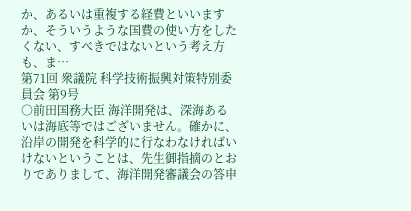か、あるいは重複する経費といいますか、そういうような国費の使い方をしたくない、すべきではないという考え方も、ま…
第71回 衆議院 科学技術振興対策特別委員会 第9号
○前田国務大臣 海洋開発は、深海あるいは海底等ではございません。確かに、沿岸の開発を科学的に行なわなければいけないということは、先生御指摘のとおりでありまして、海洋開発審議会の答申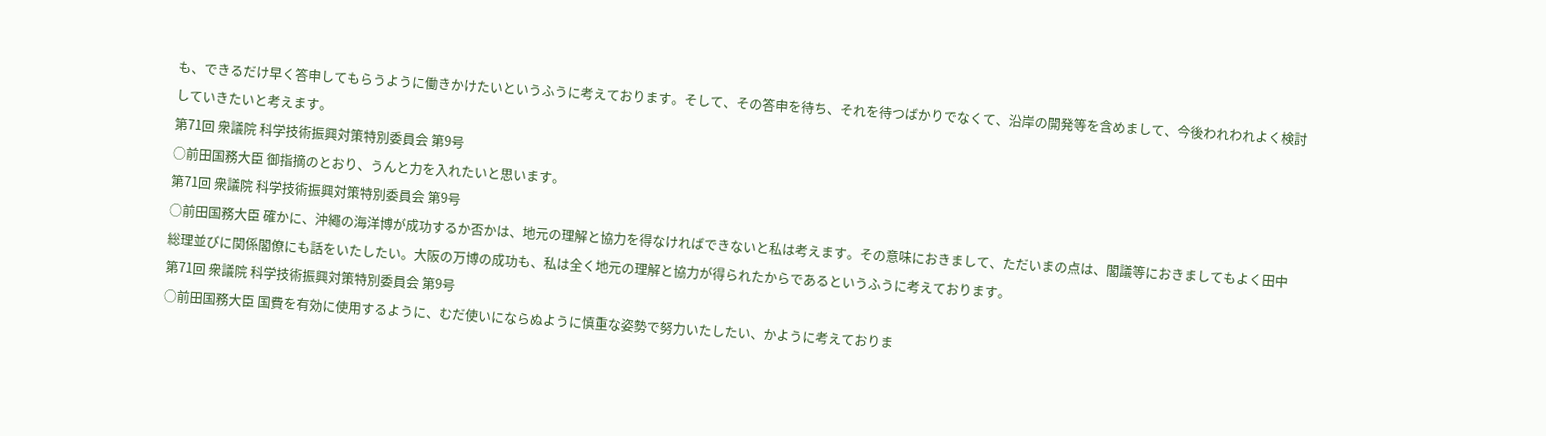も、できるだけ早く答申してもらうように働きかけたいというふうに考えております。そして、その答申を待ち、それを待つばかりでなくて、沿岸の開発等を含めまして、今後われわれよく検討していきたいと考えます。
第71回 衆議院 科学技術振興対策特別委員会 第9号
○前田国務大臣 御指摘のとおり、うんと力を入れたいと思います。
第71回 衆議院 科学技術振興対策特別委員会 第9号
○前田国務大臣 確かに、沖繩の海洋博が成功するか否かは、地元の理解と協力を得なければできないと私は考えます。その意味におきまして、ただいまの点は、閣議等におきましてもよく田中総理並びに関係閣僚にも話をいたしたい。大阪の万博の成功も、私は全く地元の理解と協力が得られたからであるというふうに考えております。
第71回 衆議院 科学技術振興対策特別委員会 第9号
○前田国務大臣 国費を有効に使用するように、むだ使いにならぬように慎重な姿勢で努力いたしたい、かように考えておりま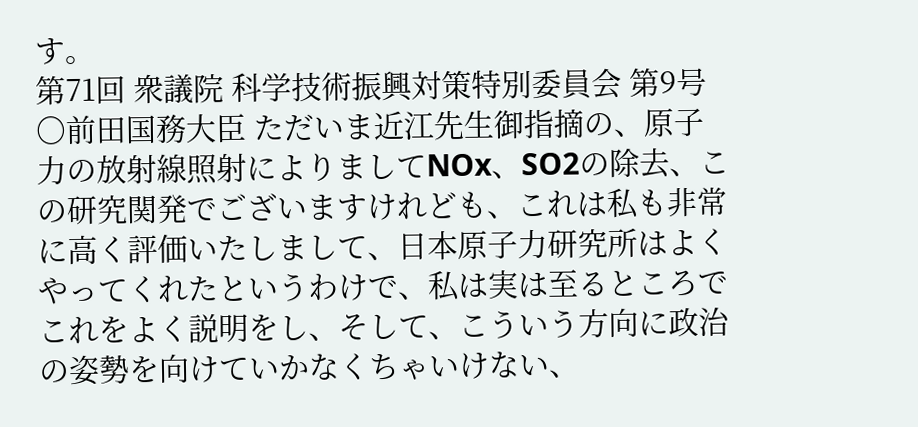す。
第71回 衆議院 科学技術振興対策特別委員会 第9号
○前田国務大臣 ただいま近江先生御指摘の、原子力の放射線照射によりましてNOx、SO2の除去、この研究関発でございますけれども、これは私も非常に高く評価いたしまして、日本原子力研究所はよくやってくれたというわけで、私は実は至るところでこれをよく説明をし、そして、こういう方向に政治の姿勢を向けていかなくちゃいけない、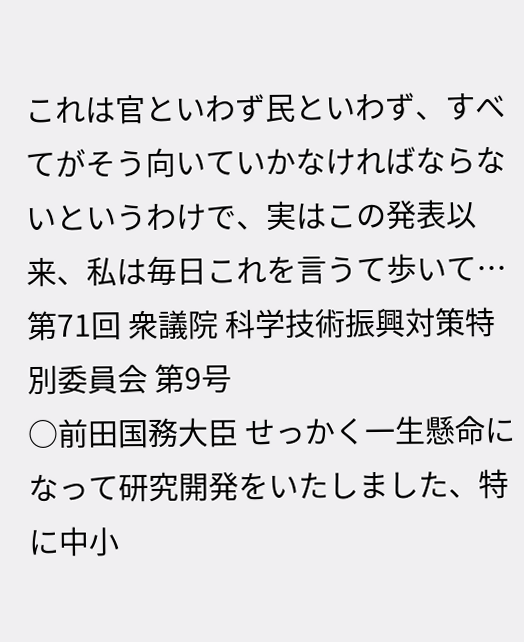これは官といわず民といわず、すべてがそう向いていかなければならないというわけで、実はこの発表以来、私は毎日これを言うて歩いて…
第71回 衆議院 科学技術振興対策特別委員会 第9号
○前田国務大臣 せっかく一生懸命になって研究開発をいたしました、特に中小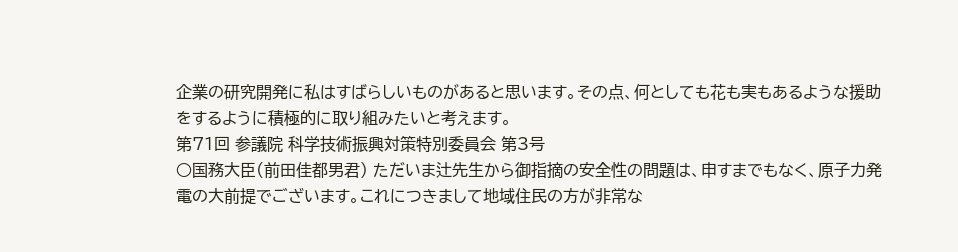企業の研究開発に私はすばらしいものがあると思います。その点、何としても花も実もあるような援助をするように積極的に取り組みたいと考えます。
第71回 参議院 科学技術振興対策特別委員会 第3号
○国務大臣(前田佳都男君) ただいま辻先生から御指摘の安全性の問題は、申すまでもなく、原子力発電の大前提でございます。これにつきまして地域住民の方が非常な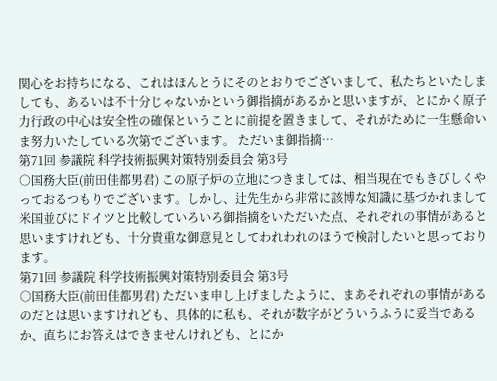関心をお持ちになる、これはほんとうにそのとおりでございまして、私たちといたしましても、あるいは不十分じゃないかという御指摘があるかと思いますが、とにかく原子力行政の中心は安全性の確保ということに前提を置きまして、それがために一生懸命いま努力いたしている次第でございます。 ただいま御指摘…
第71回 参議院 科学技術振興対策特別委員会 第3号
○国務大臣(前田佳都男君) この原子炉の立地につきましては、相当現在でもきびしくやっておるつもりでございます。しかし、辻先生から非常に該博な知識に基づかれまして米国並びにドイツと比較していろいろ御指摘をいただいた点、それぞれの事情があると思いますけれども、十分貴重な御意見としてわれわれのほうで検討したいと思っております。
第71回 参議院 科学技術振興対策特別委員会 第3号
○国務大臣(前田佳都男君) ただいま申し上げましたように、まあそれぞれの事情があるのだとは思いますけれども、具体的に私も、それが数字がどういうふうに妥当であるか、直ちにお答えはできませんけれども、とにか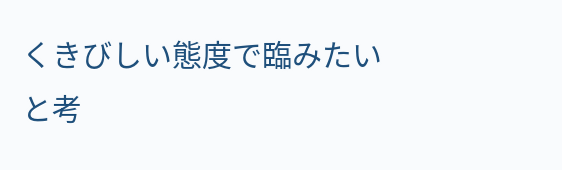くきびしい態度で臨みたいと考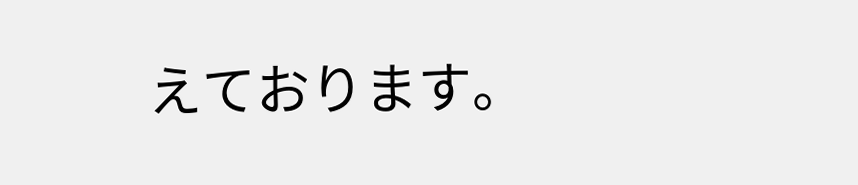えております。